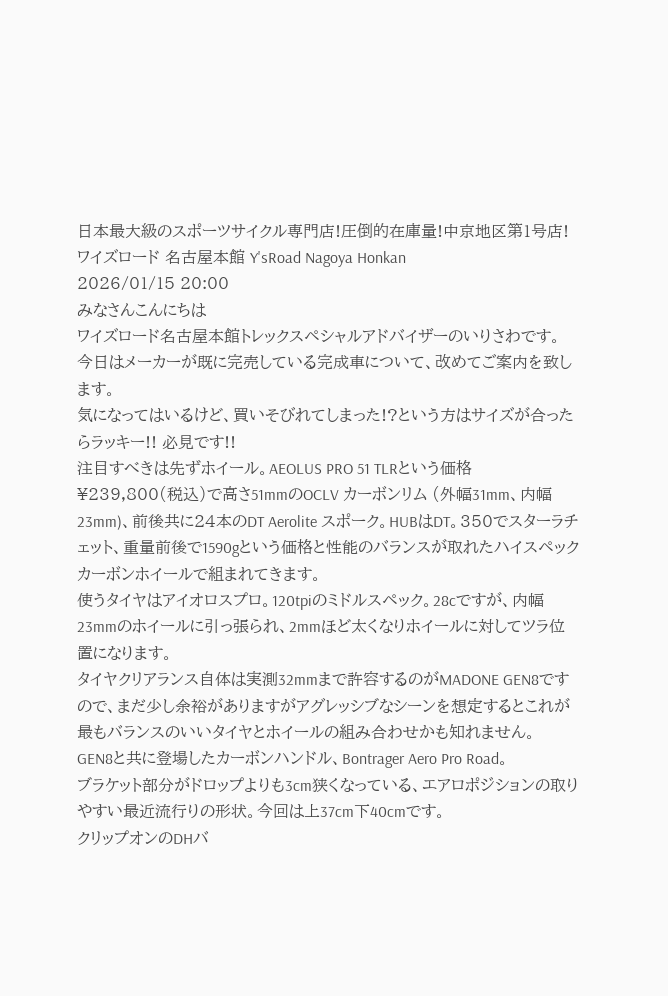日本最大級のスポーツサイクル専門店!圧倒的在庫量!中京地区第1号店!
ワイズロード 名古屋本館 Y'sRoad Nagoya Honkan
2026/01/15 20:00
みなさんこんにちは
ワイズロード名古屋本館トレックスペシャルアドバイザーのいりさわです。
今日はメーカーが既に完売している完成車について、改めてご案内を致します。
気になってはいるけど、買いそびれてしまった!?という方はサイズが合ったらラッキー!! 必見です!!
注目すべきは先ずホイール。AEOLUS PRO 51 TLRという価格¥239,800(税込)で高さ51mmのOCLV カーボンリム (外幅31mm、内幅23mm)、前後共に24本のDT Aerolite スポーク。HUBはDT。350でスターラチェット、重量前後で1590gという価格と性能のバランスが取れたハイスペックカーボンホイールで組まれてきます。
使うタイヤはアイオロスプロ。120tpiのミドルスペック。28cですが、内幅23mmのホイールに引っ張られ、2mmほど太くなりホイールに対してツラ位置になります。
タイヤクリアランス自体は実測32mmまで許容するのがMADONE GEN8ですので、まだ少し余裕がありますがアグレッシブなシーンを想定するとこれが最もバランスのいいタイヤとホイールの組み合わせかも知れません。
GEN8と共に登場したカーボンハンドル、Bontrager Aero Pro Road。
ブラケット部分がドロップよりも3cm狭くなっている、エアロポジションの取りやすい最近流行りの形状。今回は上37cm下40cmです。
クリップオンのDHバ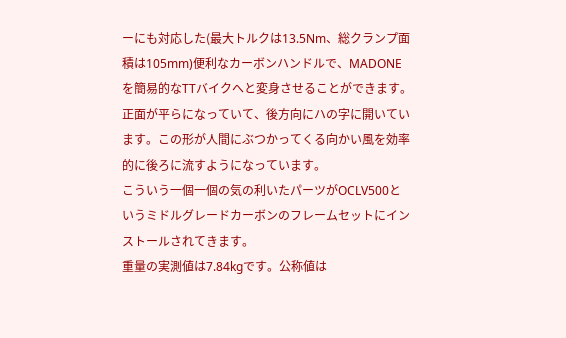ーにも対応した(最大トルクは13.5Nm、総クランプ面積は105mm)便利なカーボンハンドルで、MADONEを簡易的なTTバイクへと変身させることができます。
正面が平らになっていて、後方向にハの字に開いています。この形が人間にぶつかってくる向かい風を効率的に後ろに流すようになっています。
こういう一個一個の気の利いたパーツがOCLV500というミドルグレードカーボンのフレームセットにインストールされてきます。
重量の実測値は7.84kgです。公称値は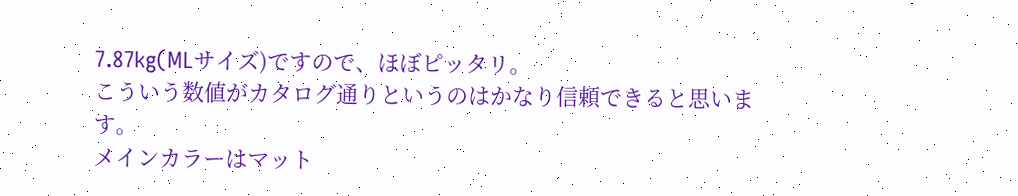7.87kg(MLサイズ)ですので、ほぼピッタリ。
こういう数値がカタログ通りというのはかなり信頼できると思います。
メインカラーはマット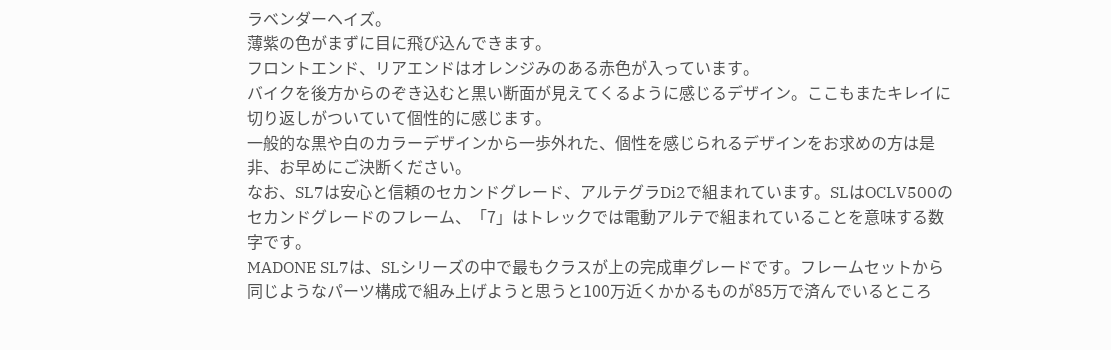ラベンダーヘイズ。
薄紫の色がまずに目に飛び込んできます。
フロントエンド、リアエンドはオレンジみのある赤色が入っています。
バイクを後方からのぞき込むと黒い断面が見えてくるように感じるデザイン。ここもまたキレイに切り返しがついていて個性的に感じます。
一般的な黒や白のカラーデザインから一歩外れた、個性を感じられるデザインをお求めの方は是非、お早めにご決断ください。
なお、SL7は安心と信頼のセカンドグレード、アルテグラDi2で組まれています。SLはOCLV500のセカンドグレードのフレーム、「7」はトレックでは電動アルテで組まれていることを意味する数字です。
MADONE SL7は、SLシリーズの中で最もクラスが上の完成車グレードです。フレームセットから同じようなパーツ構成で組み上げようと思うと100万近くかかるものが85万で済んでいるところ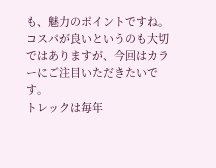も、魅力のポイントですね。
コスパが良いというのも大切ではありますが、今回はカラーにご注目いただきたいです。
トレックは毎年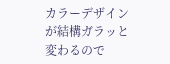カラーデザインが結構ガラッと変わるので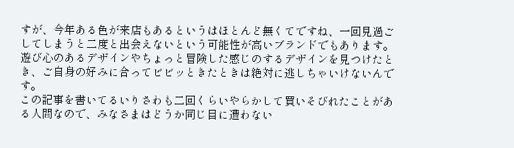すが、今年ある色が来店もあるというはほとんど無くてですね、一回見過ごしてしまうと二度と出会えないという可能性が高いブランドでもあります。
遊び心のあるデザインやちょっと冒険した感じのするデザインを見つけたとき、ご自身の好みに合ってビビッときたときは絶対に逃しちゃいけないんです。
この記事を書いてるいりさわも二回くらいやらかして買いそびれたことがある人間なので、みなさまはどうか同じ目に遭わない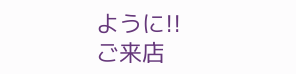ように!!
ご来店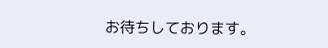お待ちしております。